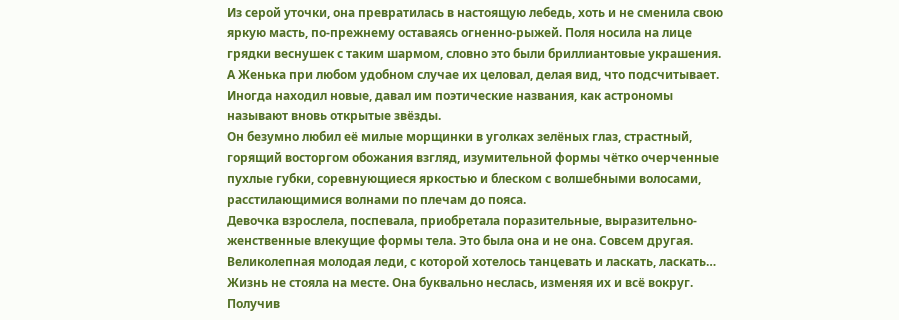Из серой уточки, она превратилась в настоящую лебедь, хоть и не сменила свою яркую масть, по-прежнему оставаясь огненно-рыжей. Поля носила на лице грядки веснушек с таким шармом, словно это были бриллиантовые украшения. А Женька при любом удобном случае их целовал, делая вид, что подсчитывает. Иногда находил новые, давал им поэтические названия, как астрономы называют вновь открытые звёзды.
Он безумно любил её милые морщинки в уголках зелёных глаз, страстный, горящий восторгом обожания взгляд, изумительной формы чётко очерченные пухлые губки, соревнующиеся яркостью и блеском с волшебными волосами, расстилающимися волнами по плечам до пояса.
Девочка взрослела, поспевала, приобретала поразительные, выразительно-женственные влекущие формы тела. Это была она и не она. Совсем другая. Великолепная молодая леди, с которой хотелось танцевать и ласкать, ласкать…
Жизнь не стояла на месте. Она буквально неслась, изменяя их и всё вокруг. Получив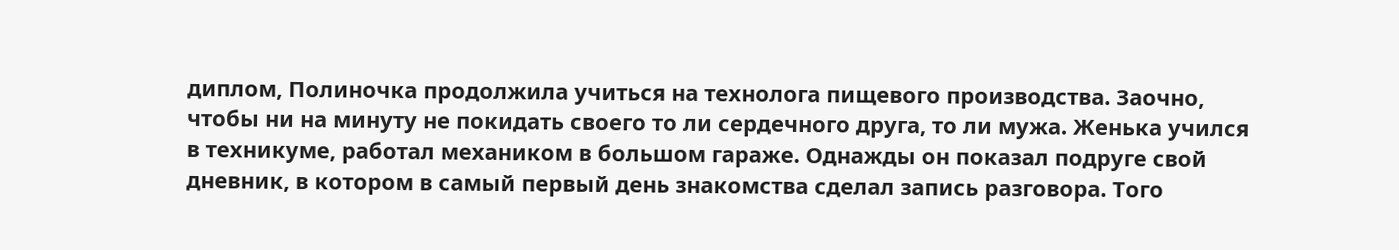диплом, Полиночка продолжила учиться на технолога пищевого производства. Заочно, чтобы ни на минуту не покидать своего то ли сердечного друга, то ли мужа. Женька учился в техникуме, работал механиком в большом гараже. Однажды он показал подруге свой дневник, в котором в самый первый день знакомства сделал запись разговора. Того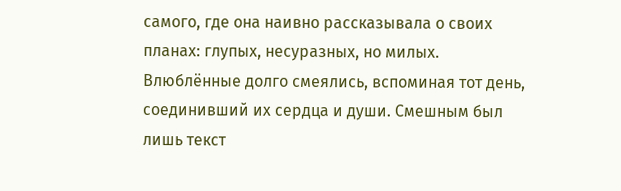самого, где она наивно рассказывала о своих планах: глупых, несуразных, но милых.
Влюблённые долго смеялись, вспоминая тот день, соединивший их сердца и души. Смешным был лишь текст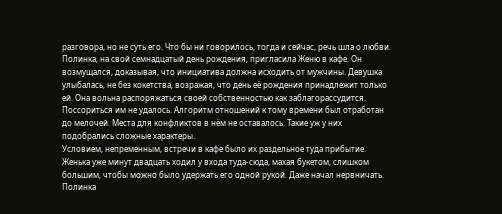разговора, но не суть его. Что бы ни говорилось, тогда и сейчас, речь шла о любви.
Полинка, на свой семнадцатый день рождения, пригласила Женю в кафе. Он возмущался, доказывая, что инициатива должна исходить от мужчины. Девушка улыбалась, не без кокетства, возражая, что день её рождения принадлежит только ей. Она вольна распоряжаться своей собственностью как заблагорассудится.
Поссориться им не удалось. Алгоритм отношений к тому времени был отработан до мелочей. Места для конфликтов в нём не оставалось. Такие уж у них подобрались сложные характеры.
Условием, непременным, встречи в кафе было их раздельное туда прибытие.
Женька уже минут двадцать ходил у входа туда-сюда, махая букетом, слишком большим, чтобы можно было удержать его одной рукой. Даже начал нервничать. Полинка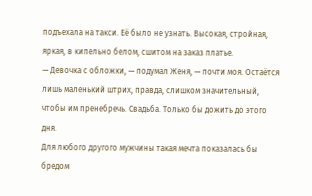подъехала на такси. Её было не узнать. Высокая, стройная, яркая, в кипельно белом, сшитом на заказ платье.
— Девочка с обложки, — подумал Женя, — почти моя. Остаётся лишь маленький штрих, правда, слишком значительный, чтобы им пренебречь. Свадьба. Только бы дожить до этого дня.
Для любого другого мужчины такая мечта показалась бы бредом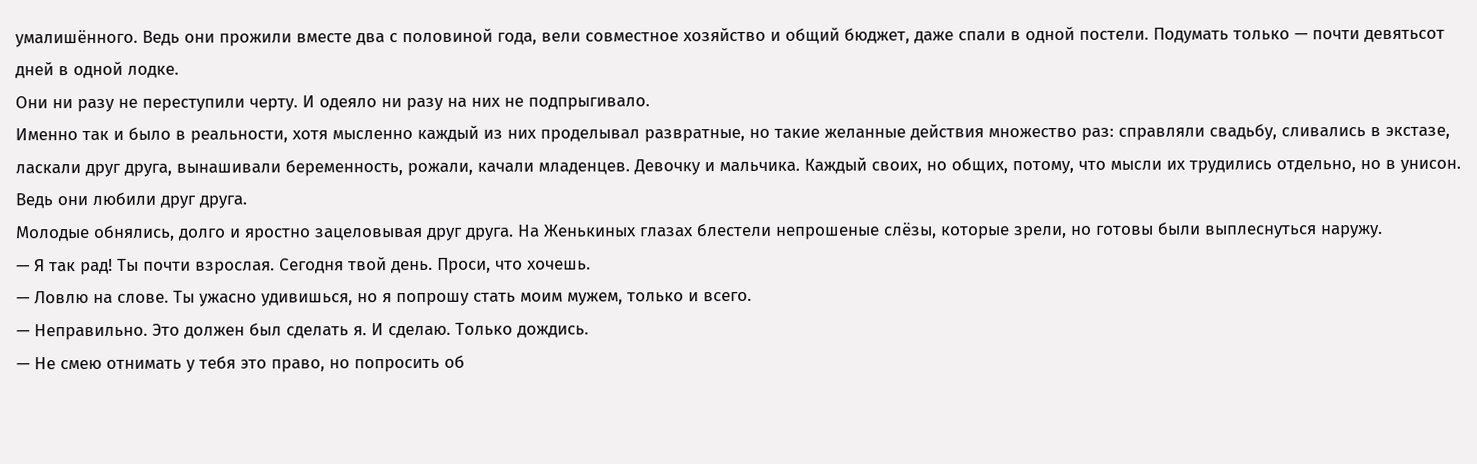умалишённого. Ведь они прожили вместе два с половиной года, вели совместное хозяйство и общий бюджет, даже спали в одной постели. Подумать только — почти девятьсот дней в одной лодке.
Они ни разу не переступили черту. И одеяло ни разу на них не подпрыгивало.
Именно так и было в реальности, хотя мысленно каждый из них проделывал развратные, но такие желанные действия множество раз: справляли свадьбу, сливались в экстазе, ласкали друг друга, вынашивали беременность, рожали, качали младенцев. Девочку и мальчика. Каждый своих, но общих, потому, что мысли их трудились отдельно, но в унисон. Ведь они любили друг друга.
Молодые обнялись, долго и яростно зацеловывая друг друга. На Женькиных глазах блестели непрошеные слёзы, которые зрели, но готовы были выплеснуться наружу.
— Я так рад! Ты почти взрослая. Сегодня твой день. Проси, что хочешь.
— Ловлю на слове. Ты ужасно удивишься, но я попрошу стать моим мужем, только и всего.
— Неправильно. Это должен был сделать я. И сделаю. Только дождись.
— Не смею отнимать у тебя это право, но попросить об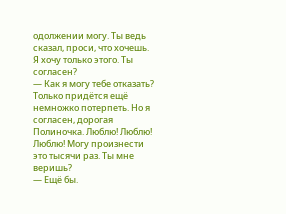одолжении могу. Ты ведь сказал, проси, что хочешь. Я хочу только этого. Ты согласен?
— Как я могу тебе отказать? Только придётся ещё немножко потерпеть. Но я согласен, дорогая Полиночка. Люблю! Люблю! Люблю! Могу произнести это тысячи раз. Ты мне веришь?
— Ещё бы.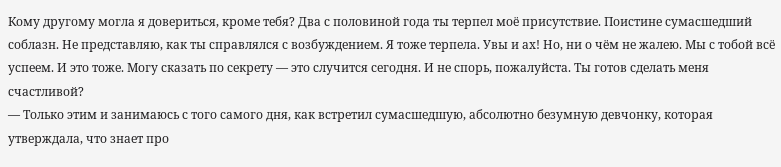Кому другому могла я довериться, кроме тебя? Два с половиной года ты терпел моё присутствие. Поистине сумасшедший соблазн. Не представляю, как ты справлялся с возбуждением. Я тоже терпела. Увы и ах! Но, ни о чём не жалею. Мы с тобой всё успеем. И это тоже. Могу сказать по секрету — это случится сегодня. И не спорь, пожалуйста. Ты готов сделать меня счастливой?
— Только этим и занимаюсь с того самого дня, как встретил сумасшедшую, абсолютно безумную девчонку, которая утверждала, что знает про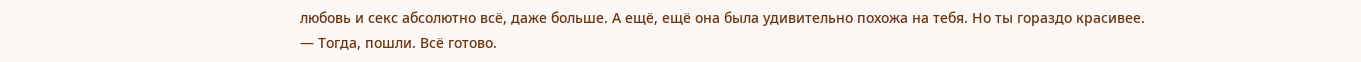любовь и секс абсолютно всё, даже больше. А ещё, ещё она была удивительно похожа на тебя. Но ты гораздо красивее.
— Тогда, пошли. Всё готово.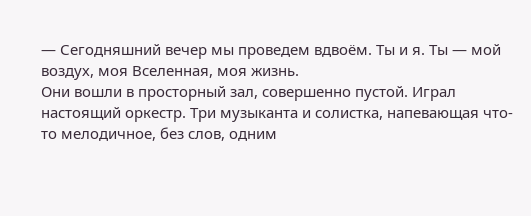— Сегодняшний вечер мы проведем вдвоём. Ты и я. Ты — мой воздух, моя Вселенная, моя жизнь.
Они вошли в просторный зал, совершенно пустой. Играл настоящий оркестр. Три музыканта и солистка, напевающая что-то мелодичное, без слов, одним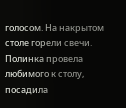голосом. На накрытом столе горели свечи.
Полинка провела любимого к столу, посадила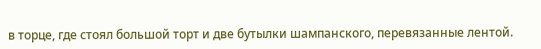в торце, где стоял большой торт и две бутылки шампанского, перевязанные лентой.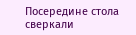Посередине стола сверкали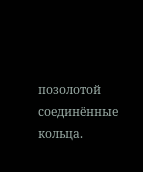позолотой соединённые кольца.